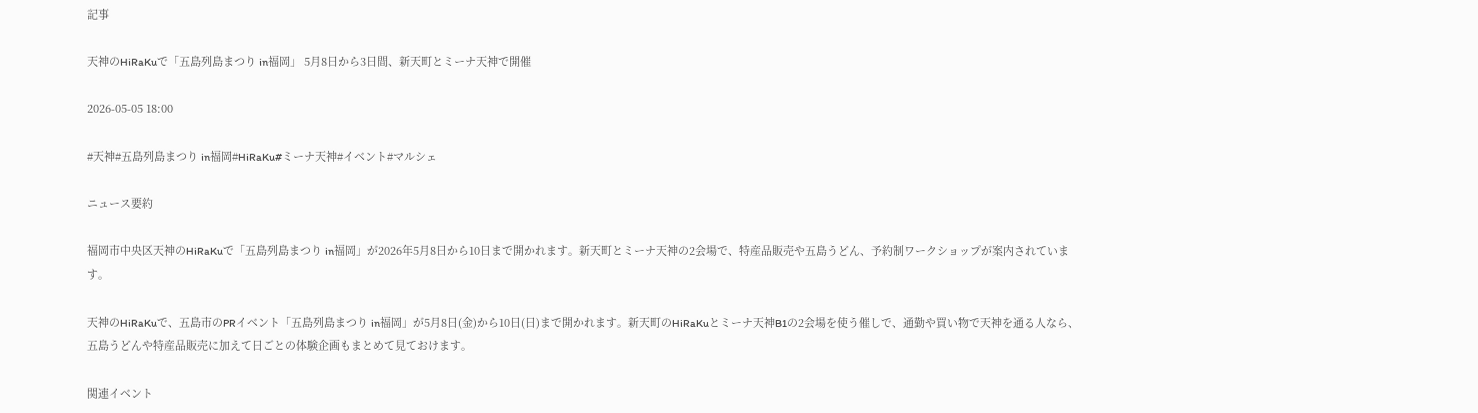記事

天神のHiRaKuで「五島列島まつり in福岡」 5月8日から3日間、新天町とミーナ天神で開催

2026-05-05 18:00

#天神#五島列島まつり in福岡#HiRaKu#ミーナ天神#イベント#マルシェ

ニュース要約

福岡市中央区天神のHiRaKuで「五島列島まつり in福岡」が2026年5月8日から10日まで開かれます。新天町とミーナ天神の2会場で、特産品販売や五島うどん、予約制ワークショップが案内されています。

天神のHiRaKuで、五島市のPRイベント「五島列島まつり in福岡」が5月8日(金)から10日(日)まで開かれます。新天町のHiRaKuとミーナ天神B1の2会場を使う催しで、通勤や買い物で天神を通る人なら、五島うどんや特産品販売に加えて日ごとの体験企画もまとめて見ておけます。

関連イベント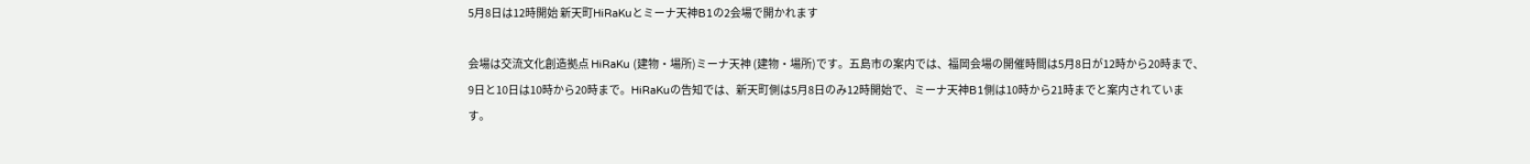5月8日は12時開始 新天町HiRaKuとミーナ天神B1の2会場で開かれます

会場は交流文化創造拠点 HiRaKu (建物・場所)ミーナ天神 (建物・場所)です。五島市の案内では、福岡会場の開催時間は5月8日が12時から20時まで、9日と10日は10時から20時まで。HiRaKuの告知では、新天町側は5月8日のみ12時開始で、ミーナ天神B1側は10時から21時までと案内されています。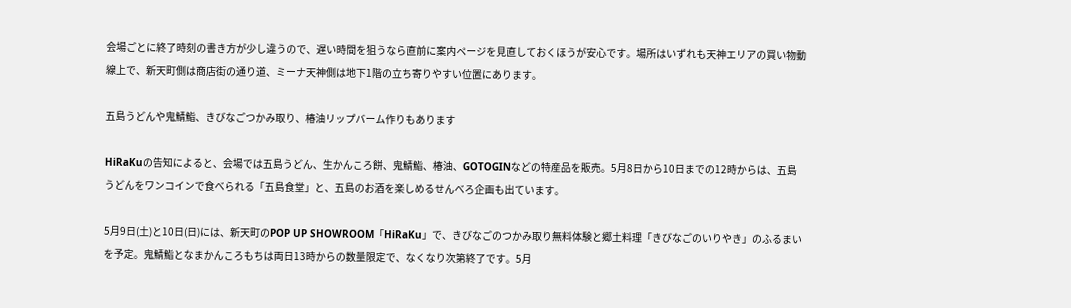会場ごとに終了時刻の書き方が少し違うので、遅い時間を狙うなら直前に案内ページを見直しておくほうが安心です。場所はいずれも天神エリアの買い物動線上で、新天町側は商店街の通り道、ミーナ天神側は地下1階の立ち寄りやすい位置にあります。

五島うどんや鬼鯖鮨、きびなごつかみ取り、椿油リップバーム作りもあります

HiRaKuの告知によると、会場では五島うどん、生かんころ餅、鬼鯖鮨、椿油、GOTOGINなどの特産品を販売。5月8日から10日までの12時からは、五島うどんをワンコインで食べられる「五島食堂」と、五島のお酒を楽しめるせんべろ企画も出ています。

5月9日(土)と10日(日)には、新天町のPOP UP SHOWROOM「HiRaKu」で、きびなごのつかみ取り無料体験と郷土料理「きびなごのいりやき」のふるまいを予定。鬼鯖鮨となまかんころもちは両日13時からの数量限定で、なくなり次第終了です。5月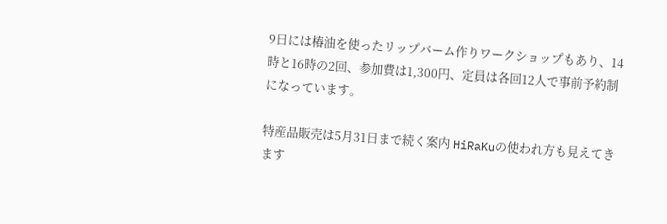9日には椿油を使ったリップバーム作りワークショップもあり、14時と16時の2回、参加費は1,300円、定員は各回12人で事前予約制になっています。

特産品販売は5月31日まで続く案内 HiRaKuの使われ方も見えてきます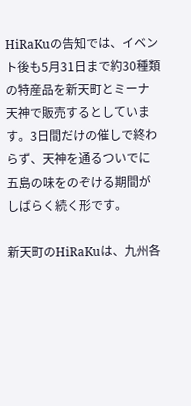HiRaKuの告知では、イベント後も5月31日まで約30種類の特産品を新天町とミーナ天神で販売するとしています。3日間だけの催しで終わらず、天神を通るついでに五島の味をのぞける期間がしばらく続く形です。

新天町のHiRaKuは、九州各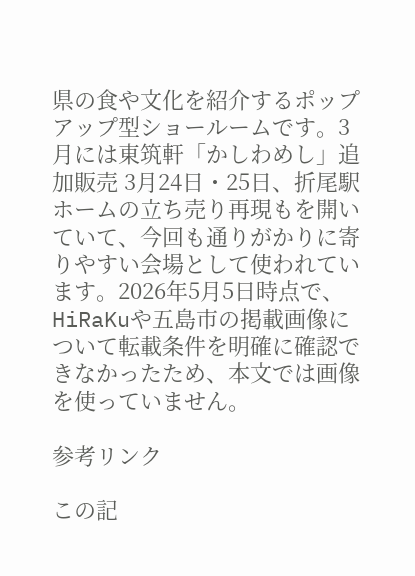県の食や文化を紹介するポップアップ型ショールームです。3月には東筑軒「かしわめし」追加販売 3月24日・25日、折尾駅ホームの立ち売り再現もを開いていて、今回も通りがかりに寄りやすい会場として使われています。2026年5月5日時点で、HiRaKuや五島市の掲載画像について転載条件を明確に確認できなかったため、本文では画像を使っていません。

参考リンク

この記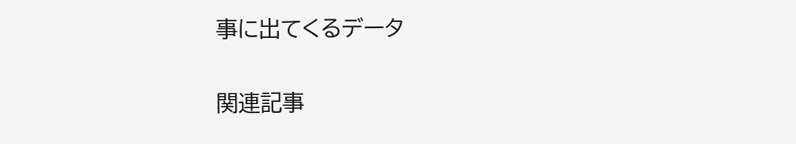事に出てくるデータ

関連記事